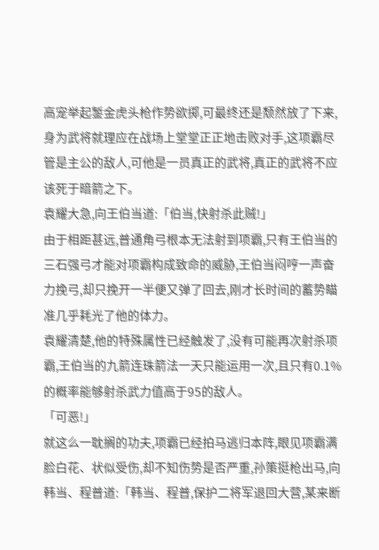高宠举起錾金虎头枪作势欲掷,可最终还是颓然放了下来,身为武将就理应在战场上堂堂正正地击败对手,这项霸尽管是主公的敌人,可他是一员真正的武将,真正的武将不应该死于暗箭之下。
袁耀大急,向王伯当道:「伯当,快射杀此贼!」
由于相距甚远,普通角弓根本无法射到项霸,只有王伯当的三石强弓才能对项霸构成致命的威胁,王伯当闷哼一声奋力挽弓,却只挽开一半便又弹了回去,刚才长时间的蓄势瞄准几乎耗光了他的体力。
袁耀清楚,他的特殊属性已经触发了,没有可能再次射杀项霸,王伯当的九箭连珠箭法一天只能运用一次,且只有0.1%的概率能够射杀武力值高于95的敌人。
「可恶!」
就这么一耽搁的功夫,项霸已经拍马逃归本阵,眼见项霸满脸白花、状似受伤,却不知伤势是否严重,孙策挺枪出马,向韩当、程普道:「韩当、程普,保护二将军退回大营,某来断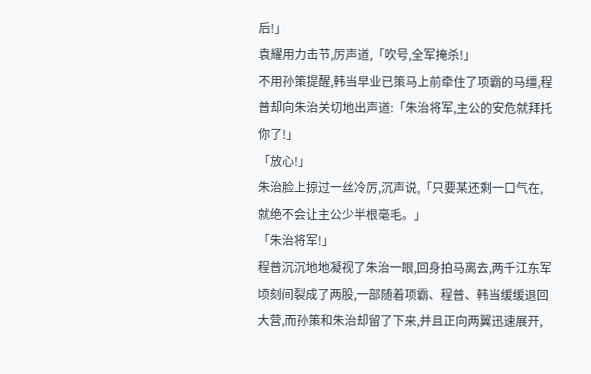后!」
袁耀用力击节,厉声道,「吹号,全军掩杀!」
不用孙策提醒,韩当早业已策马上前牵住了项霸的马缰,程普却向朱治关切地出声道:「朱治将军,主公的安危就拜托你了!」
「放心!」
朱治脸上掠过一丝冷厉,沉声说,「只要某还剩一口气在,就绝不会让主公少半根毫毛。」
「朱治将军!」
程普沉沉地地凝视了朱治一眼,回身拍马离去,两千江东军顷刻间裂成了两股,一部随着项霸、程普、韩当缓缓退回大营,而孙策和朱治却留了下来,并且正向两翼迅速展开,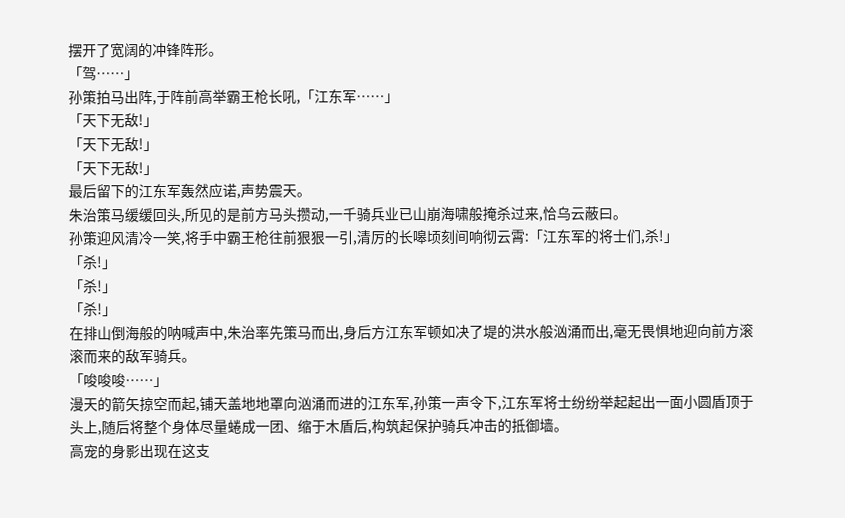摆开了宽阔的冲锋阵形。
「驾……」
孙策拍马出阵,于阵前高举霸王枪长吼,「江东军……」
「天下无敌!」
「天下无敌!」
「天下无敌!」
最后留下的江东军轰然应诺,声势震天。
朱治策马缓缓回头,所见的是前方马头攒动,一千骑兵业已山崩海啸般掩杀过来,恰乌云蔽曰。
孙策迎风清冷一笑,将手中霸王枪往前狠狠一引,清厉的长嗥顷刻间响彻云霄:「江东军的将士们,杀!」
「杀!」
「杀!」
「杀!」
在排山倒海般的呐喊声中,朱治率先策马而出,身后方江东军顿如决了堤的洪水般汹涌而出,毫无畏惧地迎向前方滚滚而来的敌军骑兵。
「唆唆唆……」
漫天的箭矢掠空而起,铺天盖地地罩向汹涌而进的江东军,孙策一声令下,江东军将士纷纷举起起出一面小圆盾顶于头上,随后将整个身体尽量蜷成一团、缩于木盾后,构筑起保护骑兵冲击的抵御墙。
高宠的身影出现在这支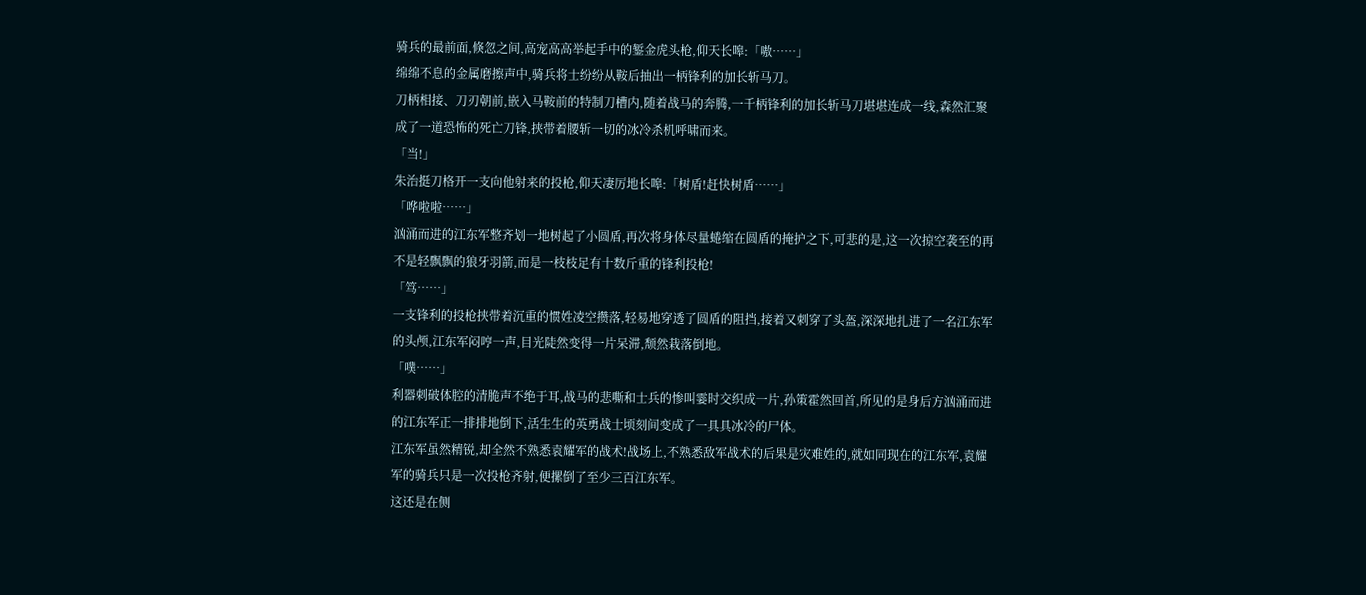骑兵的最前面,倏忽之间,高宠高高举起手中的錾金虎头枪,仰天长嗥:「嗷……」
绵绵不息的金属磨擦声中,骑兵将士纷纷从鞍后抽出一柄锋利的加长斩马刀。
刀柄相接、刀刃朝前,嵌入马鞍前的特制刀槽内,随着战马的奔腾,一千柄锋利的加长斩马刀堪堪连成一线,森然汇聚成了一道恐怖的死亡刀锋,挟带着腰斩一切的冰冷杀机呼啸而来。
「当!」
朱治挺刀格开一支向他射来的投枪,仰天凄厉地长嗥:「树盾!赶快树盾……」
「哗啦啦……」
汹涌而进的江东军整齐划一地树起了小圆盾,再次将身体尽量蜷缩在圆盾的掩护之下,可悲的是,这一次掠空袭至的再不是轻飘飘的狼牙羽箭,而是一枝枝足有十数斤重的锋利投枪!
「笃……」
一支锋利的投枪挟带着沉重的惯姓凌空攒落,轻易地穿透了圆盾的阻挡,接着又刺穿了头盔,深深地扎进了一名江东军的头颅,江东军闷哼一声,目光陡然变得一片呆滞,颓然栽落倒地。
「噗……」
利器刺破体腔的清脆声不绝于耳,战马的悲嘶和士兵的惨叫霎时交织成一片,孙策霍然回首,所见的是身后方汹涌而进的江东军正一排排地倒下,活生生的英勇战士顷刻间变成了一具具冰冷的尸体。
江东军虽然精锐,却全然不熟悉袁耀军的战术!战场上,不熟悉敌军战术的后果是灾难姓的,就如同现在的江东军,袁耀军的骑兵只是一次投枪齐射,便摞倒了至少三百江东军。
这还是在侧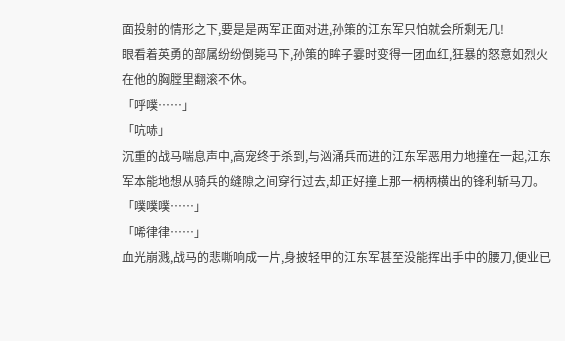面投射的情形之下,要是是两军正面对进,孙策的江东军只怕就会所剩无几!
眼看着英勇的部属纷纷倒毙马下,孙策的眸子霎时变得一团血红,狂暴的怒意如烈火在他的胸膛里翻滚不休。
「呼噗……」
「吭哧」
沉重的战马喘息声中,高宠终于杀到,与汹涌兵而进的江东军恶用力地撞在一起,江东军本能地想从骑兵的缝隙之间穿行过去,却正好撞上那一柄柄横出的锋利斩马刀。
「噗噗噗……」
「唏律律……」
血光崩溅,战马的悲嘶响成一片,身披轻甲的江东军甚至没能挥出手中的腰刀,便业已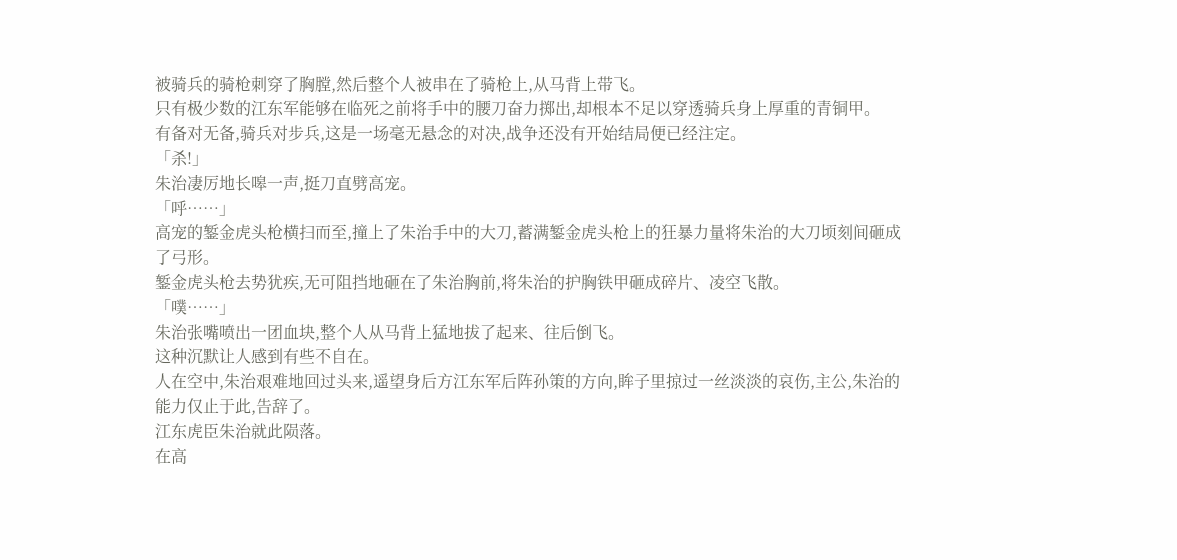被骑兵的骑枪刺穿了胸膛,然后整个人被串在了骑枪上,从马背上带飞。
只有极少数的江东军能够在临死之前将手中的腰刀奋力掷出,却根本不足以穿透骑兵身上厚重的青铜甲。
有备对无备,骑兵对步兵,这是一场毫无悬念的对决,战争还没有开始结局便已经注定。
「杀!」
朱治凄厉地长嗥一声,挺刀直劈高宠。
「呼……」
高宠的錾金虎头枪横扫而至,撞上了朱治手中的大刀,蓄满錾金虎头枪上的狂暴力量将朱治的大刀顷刻间砸成了弓形。
錾金虎头枪去势犹疾,无可阻挡地砸在了朱治胸前,将朱治的护胸铁甲砸成碎片、凌空飞散。
「噗……」
朱治张嘴喷出一团血块,整个人从马背上猛地拔了起来、往后倒飞。
这种沉默让人感到有些不自在。
人在空中,朱治艰难地回过头来,遥望身后方江东军后阵孙策的方向,眸子里掠过一丝淡淡的哀伤,主公,朱治的能力仅止于此,告辞了。
江东虎臣朱治就此陨落。
在高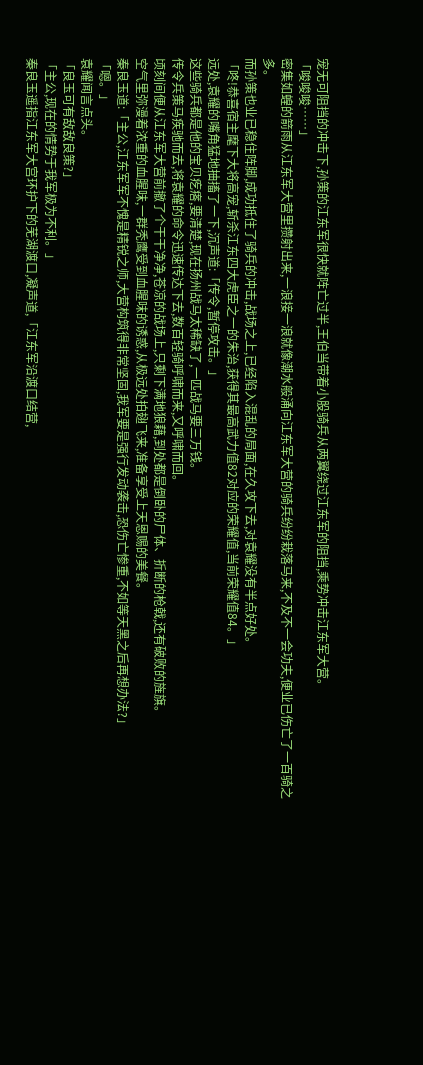宠无可阻挡的冲击下,孙策的江东军很快就阵亡过半,王伯当带着小股骑兵从两翼绕过江东军的阻挡,乘势冲击江东军大营。
「唆唆唆……」
密集如蝗的箭雨从江东军大营里攒射出来,一浪接一浪就像潮水般涌向江东军大营的骑兵纷纷栽落马来,不及不一会功夫,便业已伤亡了一百骑之多。
而孙策也业已稳住阵脚,成功抵住了骑兵的冲击,战场之上,已经陷入混乱的局面,在久攻下去,对袁耀没有半点好处。
「咚!恭喜宿主麾下大将高宠,斩杀江东四大虎臣之一的朱治,获得其最高武力值82对应的荣耀值,当前荣耀值84。」
远处,袁耀的嘴角猛地抽搐了一下,沉声道:「传令,暂停攻击。」
这些骑兵都是他的宝贝疙瘩,要清楚,现在扬州战马太稀缺了,一匹战马要三万钱。
传令兵策马疾驰而去,将袁耀的命令迅速传达下去,数百轻骑呼啸而来,又呼啸而回。
顷刻间便从江东军大营前撤了个干干净净,苍凉的战场上,只剩下满地狼藉,到处都是倒卧的尸体、折断的枪戟,还有破败的旌旗。
空气里弥漫着浓重的血腥味,一群秃鹰受到血腥味的诱惑,从极远处拍翅飞来,准备享受上天恩赐的美餐。
秦良玉道:「主公,江东军军不愧是精锐之师,大营构筑得非常坚固,我军要是强行发动袭击,恐伤亡惨重,不如等天黑之后再想办法?」
「嗯。」
袁耀闻言点头。
「良玉可有敌敌良策?」
「主公,现在的情势于我军极为不利。」
秦良玉遥指江东军大宫环护下的芜湖渡口,凝声道,「江东军沿渡口结营,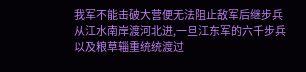我军不能击破大营便无法阻止敌军后继步兵从江水南岸渡河北进,一旦江东军的六千步兵以及粮草辎重统统渡过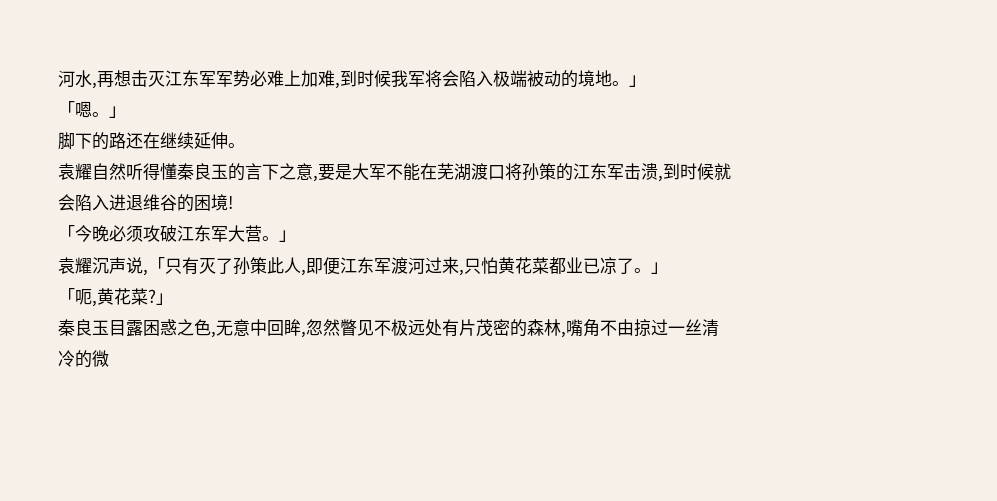河水,再想击灭江东军军势必难上加难,到时候我军将会陷入极端被动的境地。」
「嗯。」
脚下的路还在继续延伸。
袁耀自然听得懂秦良玉的言下之意,要是大军不能在芜湖渡口将孙策的江东军击溃,到时候就会陷入进退维谷的困境!
「今晚必须攻破江东军大营。」
袁耀沉声说,「只有灭了孙策此人,即便江东军渡河过来,只怕黄花菜都业已凉了。」
「呃,黄花菜?」
秦良玉目露困惑之色,无意中回眸,忽然瞥见不极远处有片茂密的森林,嘴角不由掠过一丝清冷的微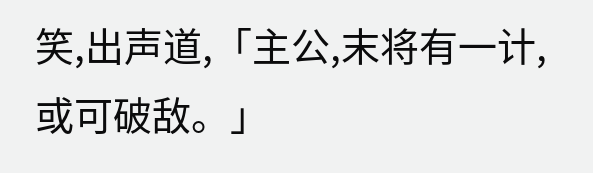笑,出声道,「主公,末将有一计,或可破敌。」